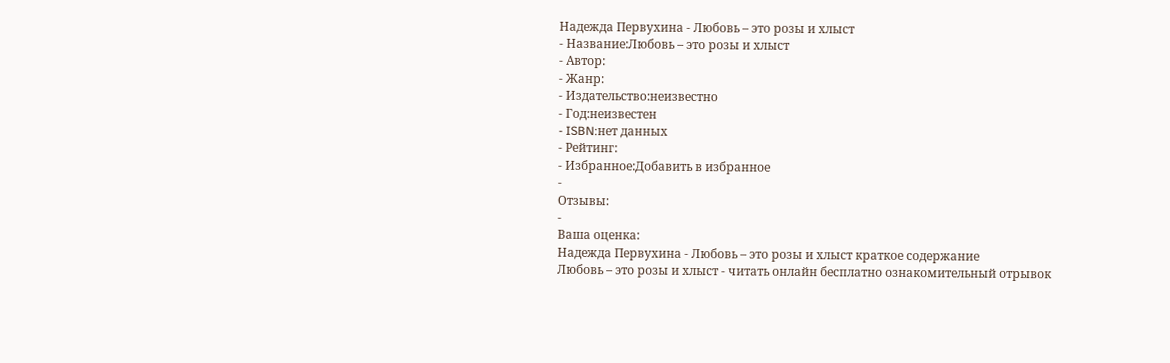Надежда Первухина - Любовь – это розы и хлыст
- Название:Любовь – это розы и хлыст
- Автор:
- Жанр:
- Издательство:неизвестно
- Год:неизвестен
- ISBN:нет данных
- Рейтинг:
- Избранное:Добавить в избранное
-
Отзывы:
-
Ваша оценка:
Надежда Первухина - Любовь – это розы и хлыст краткое содержание
Любовь – это розы и хлыст - читать онлайн бесплатно ознакомительный отрывок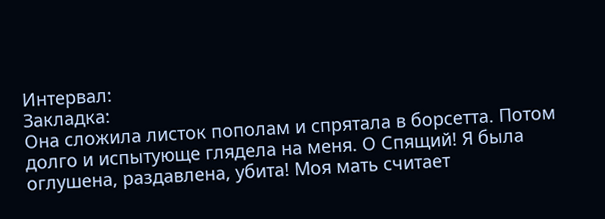Интервал:
Закладка:
Она сложила листок пополам и спрятала в борсетта. Потом долго и испытующе глядела на меня. О Спящий! Я была оглушена, раздавлена, убита! Моя мать считает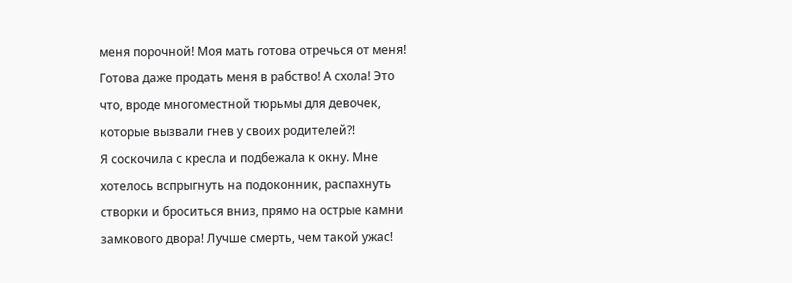меня порочной! Моя мать готова отречься от меня! Готова даже продать меня в рабство! А схола! Это что, вроде многоместной тюрьмы для девочек, которые вызвали гнев у своих родителей?!
Я соскочила с кресла и подбежала к окну. Мне хотелось вспрыгнуть на подоконник, распахнуть створки и броситься вниз, прямо на острые камни замкового двора! Лучше смерть, чем такой ужас!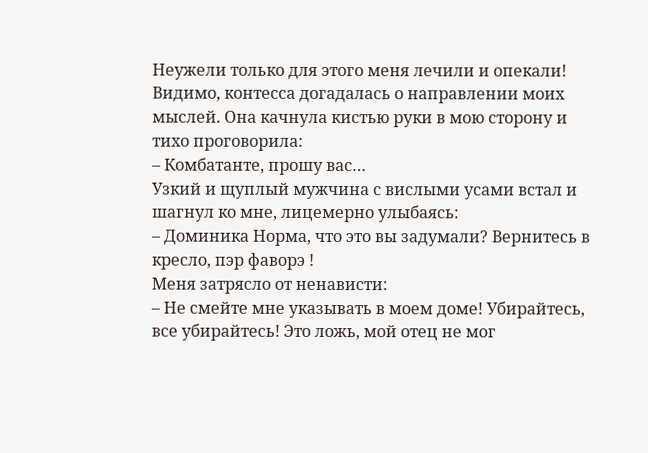Неужели только для этого меня лечили и опекали!
Видимо, контесса догадалась о направлении моих мыслей. Она качнула кистью руки в мою сторону и тихо проговорила:
– Комбатанте, прошу вас…
Узкий и щуплый мужчина с вислыми усами встал и шагнул ко мне, лицемерно улыбаясь:
– Доминика Норма, что это вы задумали? Вернитесь в кресло, пэр фаворэ !
Меня затрясло от ненависти:
– Не смейте мне указывать в моем доме! Убирайтесь, все убирайтесь! Это ложь, мой отец не мог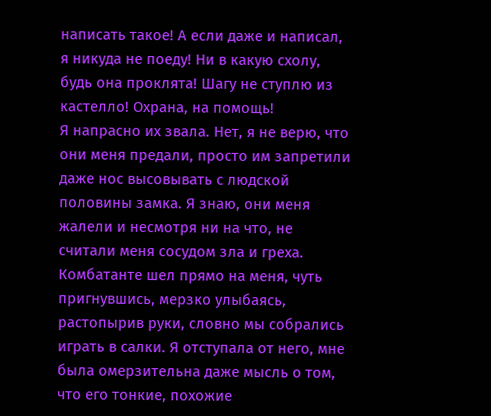написать такое! А если даже и написал, я никуда не поеду! Ни в какую схолу, будь она проклята! Шагу не ступлю из кастелло! Охрана, на помощь!
Я напрасно их звала. Нет, я не верю, что они меня предали, просто им запретили даже нос высовывать с людской половины замка. Я знаю, они меня жалели и несмотря ни на что, не считали меня сосудом зла и греха.
Комбатанте шел прямо на меня, чуть пригнувшись, мерзко улыбаясь, растопырив руки, словно мы собрались играть в салки. Я отступала от него, мне была омерзительна даже мысль о том, что его тонкие, похожие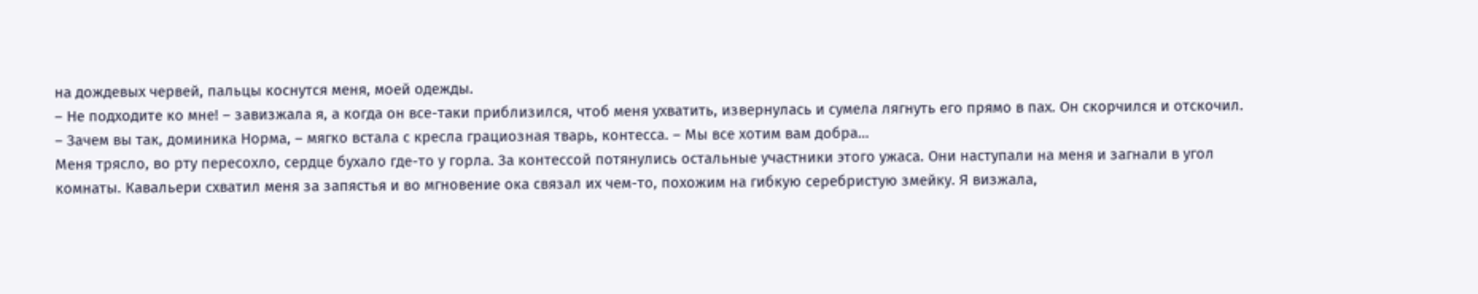на дождевых червей, пальцы коснутся меня, моей одежды.
– Не подходите ко мне! – завизжала я, а когда он все-таки приблизился, чтоб меня ухватить, извернулась и сумела лягнуть его прямо в пах. Он скорчился и отскочил.
– Зачем вы так, доминика Норма, – мягко встала с кресла грациозная тварь, контесса. – Мы все хотим вам добра…
Меня трясло, во рту пересохло, сердце бухало где-то у горла. За контессой потянулись остальные участники этого ужаса. Они наступали на меня и загнали в угол комнаты. Кавальери схватил меня за запястья и во мгновение ока связал их чем-то, похожим на гибкую серебристую змейку. Я визжала,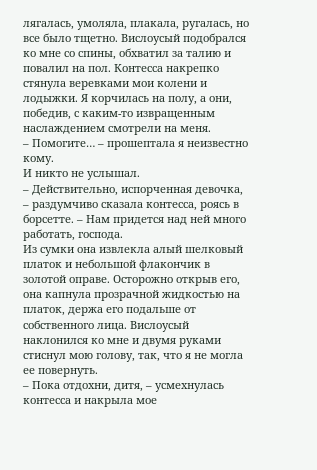лягалась, умоляла, плакала, ругалась, но все было тщетно. Вислоусый подобрался ко мне со спины, обхватил за талию и повалил на пол. Контесса накрепко стянула веревками мои колени и лодыжки. Я корчилась на полу, а они, победив, с каким-то извращенным наслаждением смотрели на меня.
– Помогите… – прошептала я неизвестно кому.
И никто не услышал.
– Действительно, испорченная девочка, – раздумчиво сказала контесса, роясь в борсетте. – Нам придется над ней много работать, господа.
Из сумки она извлекла алый шелковый платок и небольшой флакончик в золотой оправе. Осторожно открыв его, она капнула прозрачной жидкостью на платок, держа его подальше от собственного лица. Вислоусый наклонился ко мне и двумя руками стиснул мою голову, так, что я не могла ее повернуть.
– Пока отдохни, дитя, – усмехнулась контесса и накрыла мое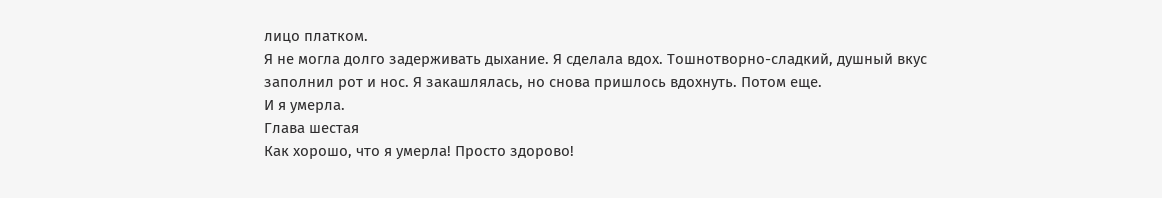лицо платком.
Я не могла долго задерживать дыхание. Я сделала вдох. Тошнотворно-сладкий, душный вкус заполнил рот и нос. Я закашлялась, но снова пришлось вдохнуть. Потом еще.
И я умерла.
Глава шестая
Как хорошо, что я умерла! Просто здорово!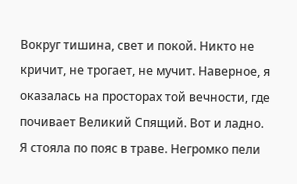Вокруг тишина, свет и покой. Никто не кричит, не трогает, не мучит. Наверное, я оказалась на просторах той вечности, где почивает Великий Спящий. Вот и ладно.
Я стояла по пояс в траве. Негромко пели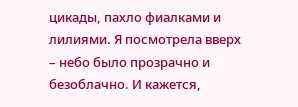цикады, пахло фиалками и лилиями. Я посмотрела вверх – небо было прозрачно и безоблачно. И кажется,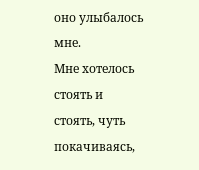оно улыбалось мне.
Мне хотелось стоять и стоять, чуть покачиваясь,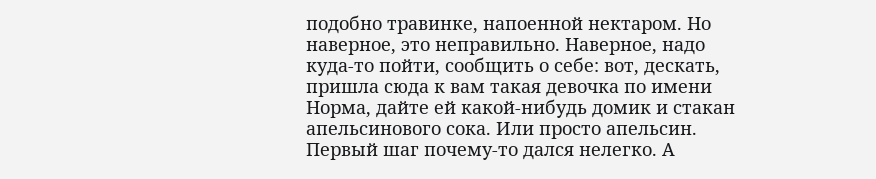подобно травинке, напоенной нектаром. Но наверное, это неправильно. Наверное, надо куда-то пойти, сообщить о себе: вот, дескать, пришла сюда к вам такая девочка по имени Норма, дайте ей какой-нибудь домик и стакан апельсинового сока. Или просто апельсин.
Первый шаг почему-то дался нелегко. А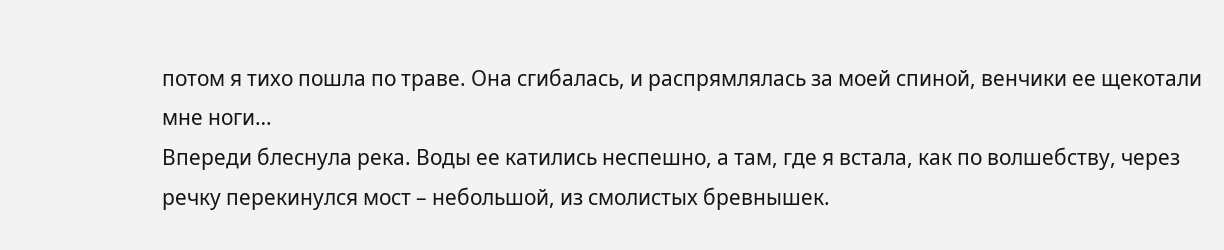потом я тихо пошла по траве. Она сгибалась, и распрямлялась за моей спиной, венчики ее щекотали мне ноги…
Впереди блеснула река. Воды ее катились неспешно, а там, где я встала, как по волшебству, через речку перекинулся мост – небольшой, из смолистых бревнышек.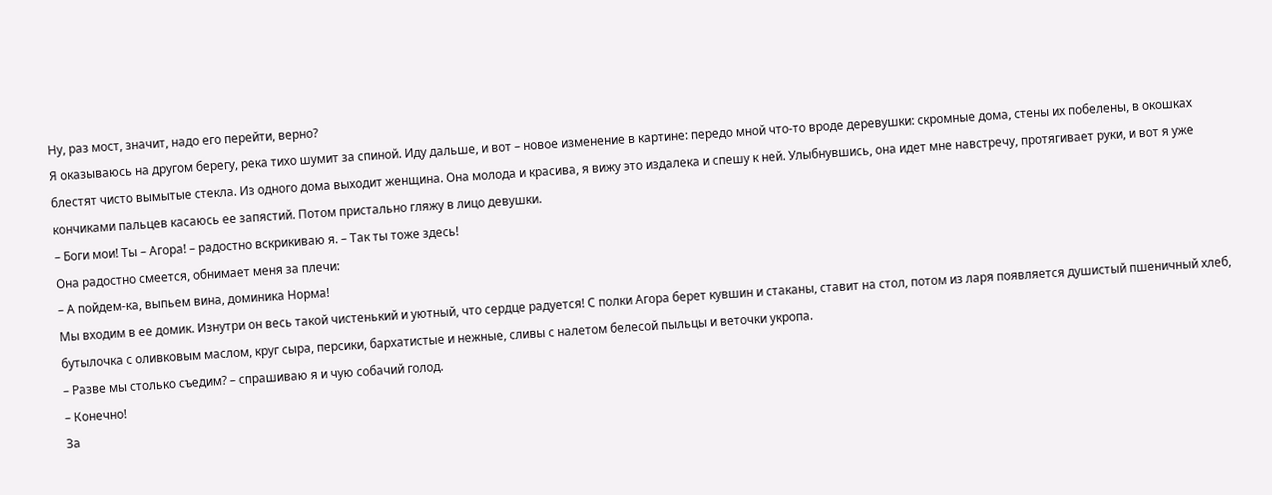Ну, раз мост, значит, надо его перейти, верно?
Я оказываюсь на другом берегу, река тихо шумит за спиной. Иду дальше, и вот – новое изменение в картине: передо мной что-то вроде деревушки: скромные дома, стены их побелены, в окошках блестят чисто вымытые стекла. Из одного дома выходит женщина. Она молода и красива, я вижу это издалека и спешу к ней. Улыбнувшись, она идет мне навстречу, протягивает руки, и вот я уже кончиками пальцев касаюсь ее запястий. Потом пристально гляжу в лицо девушки.
– Боги мои! Ты – Агора! – радостно вскрикиваю я. – Так ты тоже здесь!
Она радостно смеется, обнимает меня за плечи:
– А пойдем-ка, выпьем вина, доминика Норма!
Мы входим в ее домик. Изнутри он весь такой чистенький и уютный, что сердце радуется! С полки Агора берет кувшин и стаканы, ставит на стол, потом из ларя появляется душистый пшеничный хлеб, бутылочка с оливковым маслом, круг сыра, персики, бархатистые и нежные, сливы с налетом белесой пыльцы и веточки укропа.
– Разве мы столько съедим? – спрашиваю я и чую собачий голод.
– Конечно!
За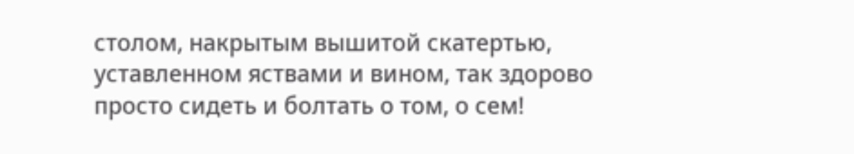столом, накрытым вышитой скатертью, уставленном яствами и вином, так здорово просто сидеть и болтать о том, о сем!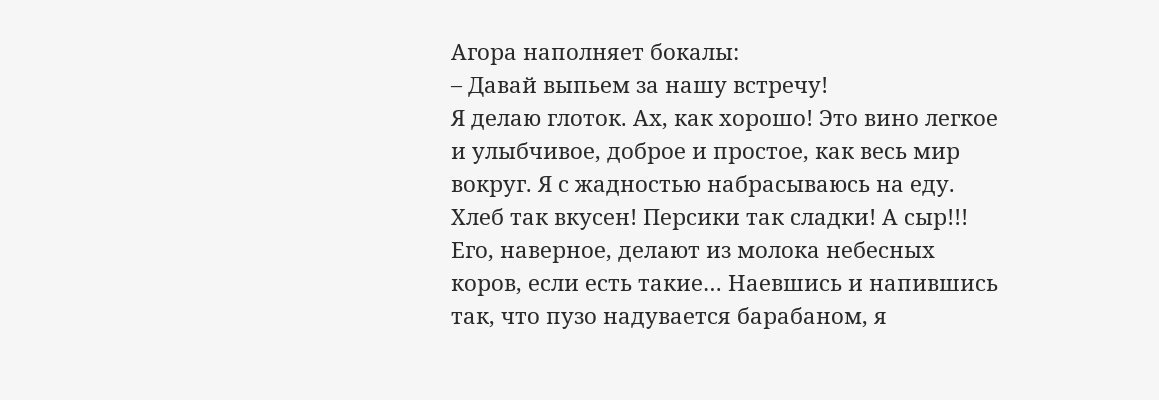Агора наполняет бокалы:
– Давай выпьем за нашу встречу!
Я делаю глоток. Ах, как хорошо! Это вино легкое и улыбчивое, доброе и простое, как весь мир вокруг. Я с жадностью набрасываюсь на еду. Хлеб так вкусен! Персики так сладки! А сыр!!! Его, наверное, делают из молока небесных коров, если есть такие… Наевшись и напившись так, что пузо надувается барабаном, я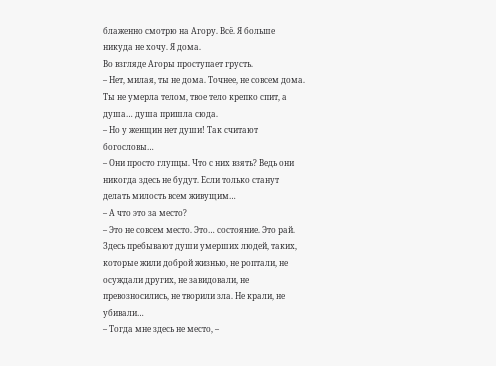блаженно смотрю на Агору. Всё. Я больше никуда не хочу. Я дома.
Во взгляде Агоры проступает грусть.
– Нет, милая, ты не дома. Точнее, не совсем дома. Ты не умерла телом, твое тело крепко спит, а душа… душа пришла сюда.
– Но у женщин нет души! Так считают богословы…
– Они просто глупцы. Что с них взять? Ведь они никогда здесь не будут. Если только станут делать милость всем живущим…
– А что это за место?
– Это не совсем место. Это… состояние. Это рай. Здесь пребывают души умерших людей, таких, которые жили доброй жизнью, не роптали, не осуждали других, не завидовали, не превозносились, не творили зла. Не крали, не убивали…
– Тогда мне здесь не место, –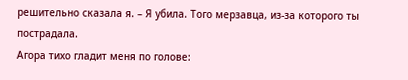решительно сказала я. – Я убила. Того мерзавца, из-за которого ты пострадала.
Агора тихо гладит меня по голове: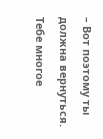– Вот поэтому ты должна вернуться. Тебе многое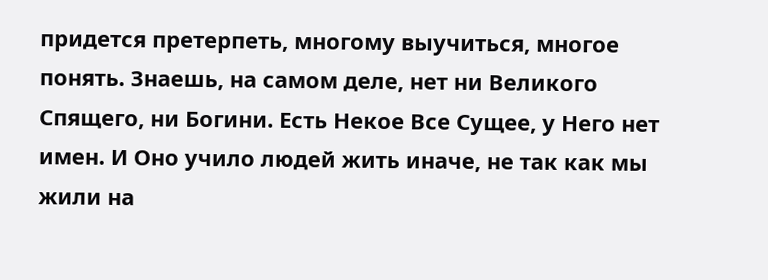придется претерпеть, многому выучиться, многое понять. Знаешь, на самом деле, нет ни Великого Спящего, ни Богини. Есть Некое Все Сущее, у Него нет имен. И Оно учило людей жить иначе, не так как мы жили на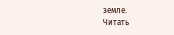земле.
Читать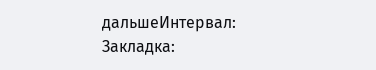дальшеИнтервал:
Закладка: